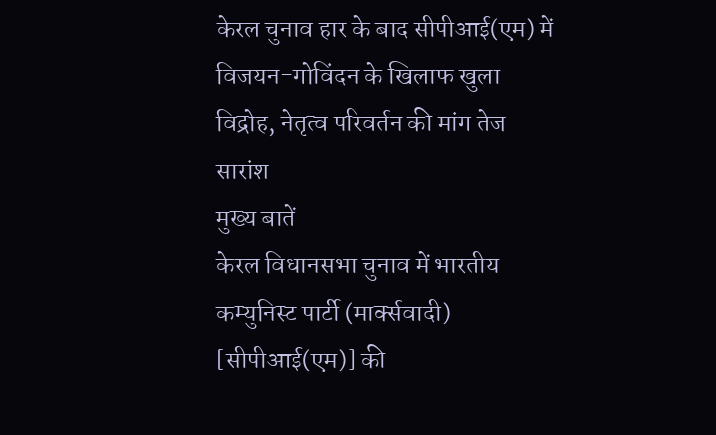केरल चुनाव हार के बाद सीपीआई(एम) में विजयन-गोविंदन के खिलाफ खुला विद्रोह, नेतृत्व परिवर्तन की मांग तेज
सारांश
मुख्य बातें
केरल विधानसभा चुनाव में भारतीय कम्युनिस्ट पार्टी (मार्क्सवादी) [सीपीआई(एम)] की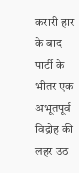करारी हार के बाद पार्टी के भीतर एक अभूतपूर्व विद्रोह की लहर उठ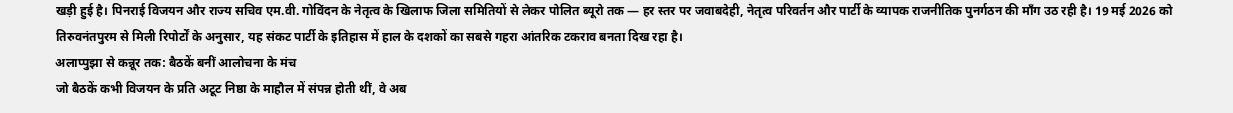खड़ी हुई है। पिनराई विजयन और राज्य सचिव एम.वी. गोविंदन के नेतृत्व के खिलाफ जिला समितियों से लेकर पोलित ब्यूरो तक — हर स्तर पर जवाबदेही, नेतृत्व परिवर्तन और पार्टी के व्यापक राजनीतिक पुनर्गठन की माँग उठ रही है। 19 मई 2026 को तिरुवनंतपुरम से मिली रिपोर्टों के अनुसार, यह संकट पार्टी के इतिहास में हाल के दशकों का सबसे गहरा आंतरिक टकराव बनता दिख रहा है।
अलाप्पुझा से कन्नूर तक: बैठकें बनीं आलोचना के मंच
जो बैठकें कभी विजयन के प्रति अटूट निष्ठा के माहौल में संपन्न होती थीं, वे अब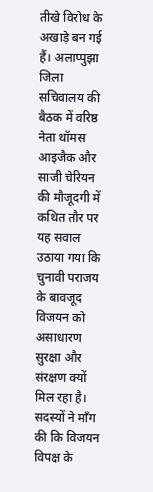तीखे विरोध के अखाड़े बन गई हैं। अलाप्पुझा जिला सचिवालय की बैठक में वरिष्ठ नेता थॉमस आइजैक और साजी चेरियन की मौजूदगी में कथित तौर पर यह सवाल उठाया गया कि चुनावी पराजय के बावजूद विजयन को असाधारण सुरक्षा और संरक्षण क्यों मिल रहा है।
सदस्यों ने माँग की कि विजयन विपक्ष के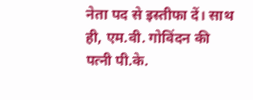नेता पद से इस्तीफा दें। साथ ही, एम.वी. गोविंदन की पत्नी पी.के.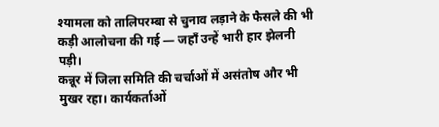श्यामला को तालिपरम्बा से चुनाव लड़ाने के फैसले की भी कड़ी आलोचना की गई — जहाँ उन्हें भारी हार झेलनी पड़ी।
कन्नूर में जिला समिति की चर्चाओं में असंतोष और भी मुखर रहा। कार्यकर्ताओं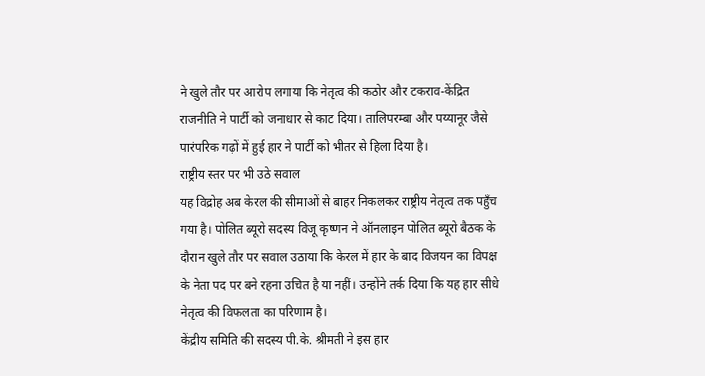ने खुले तौर पर आरोप लगाया कि नेतृत्व की कठोर और टकराव-केंद्रित राजनीति ने पार्टी को जनाधार से काट दिया। तालिपरम्बा और पय्यानूर जैसे पारंपरिक गढ़ों में हुई हार ने पार्टी को भीतर से हिला दिया है।
राष्ट्रीय स्तर पर भी उठे सवाल
यह विद्रोह अब केरल की सीमाओं से बाहर निकलकर राष्ट्रीय नेतृत्व तक पहुँच गया है। पोलित ब्यूरो सदस्य विजू कृष्णन ने ऑनलाइन पोलित ब्यूरो बैठक के दौरान खुले तौर पर सवाल उठाया कि केरल में हार के बाद विजयन का विपक्ष के नेता पद पर बने रहना उचित है या नहीं। उन्होंने तर्क दिया कि यह हार सीधे नेतृत्व की विफलता का परिणाम है।
केंद्रीय समिति की सदस्य पी.के. श्रीमती ने इस हार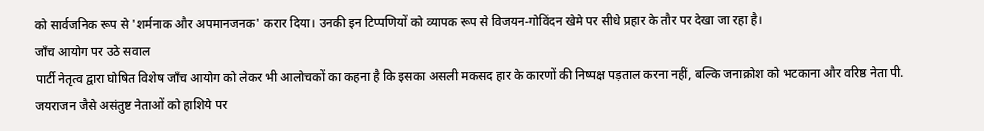को सार्वजनिक रूप से 'शर्मनाक और अपमानजनक' करार दिया। उनकी इन टिप्पणियों को व्यापक रूप से विजयन-गोविंदन खेमे पर सीधे प्रहार के तौर पर देखा जा रहा है।
जाँच आयोग पर उठे सवाल
पार्टी नेतृत्व द्वारा घोषित विशेष जाँच आयोग को लेकर भी आलोचकों का कहना है कि इसका असली मकसद हार के कारणों की निष्पक्ष पड़ताल करना नहीं, बल्कि जनाक्रोश को भटकाना और वरिष्ठ नेता पी. जयराजन जैसे असंतुष्ट नेताओं को हाशिये पर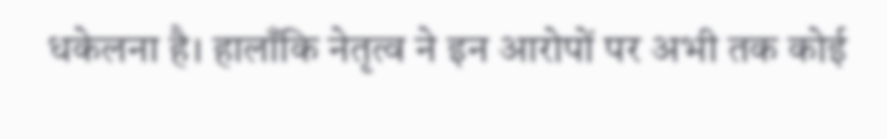धकेलना है। हालाँकि नेतृत्व ने इन आरोपों पर अभी तक कोई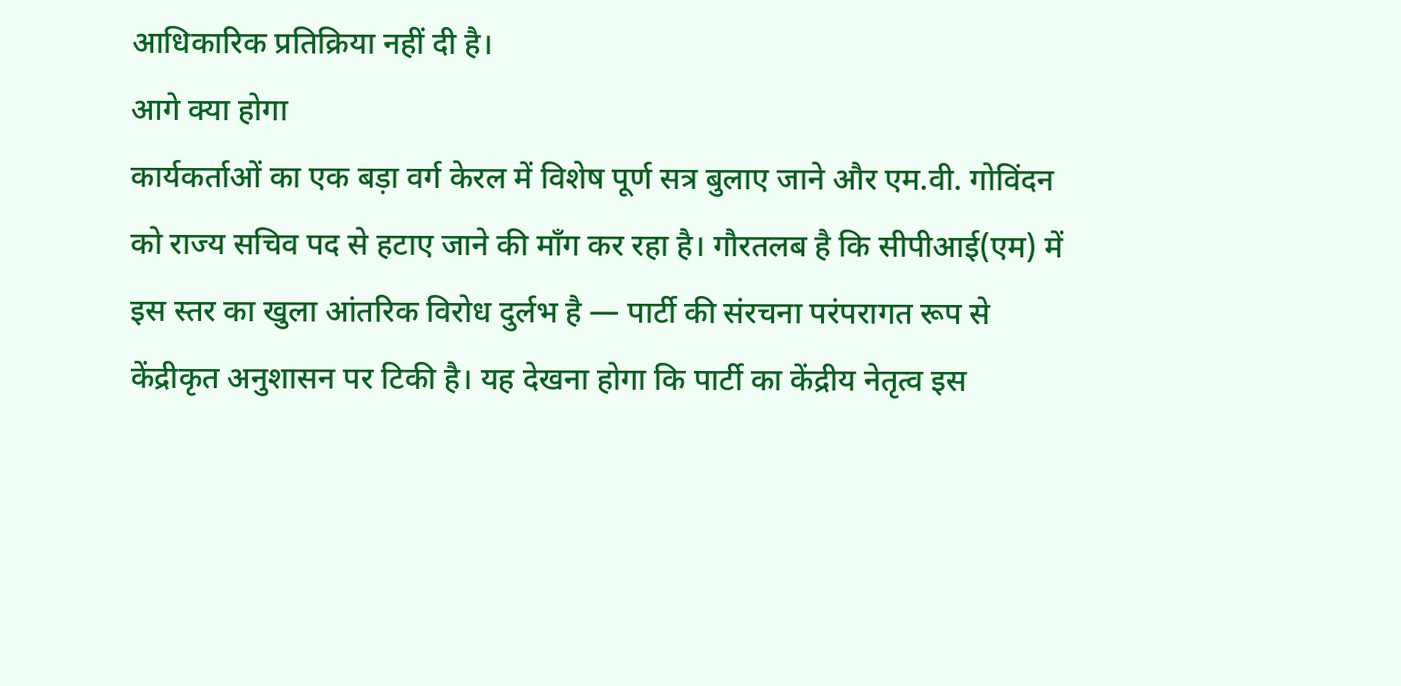आधिकारिक प्रतिक्रिया नहीं दी है।
आगे क्या होगा
कार्यकर्ताओं का एक बड़ा वर्ग केरल में विशेष पूर्ण सत्र बुलाए जाने और एम.वी. गोविंदन को राज्य सचिव पद से हटाए जाने की माँग कर रहा है। गौरतलब है कि सीपीआई(एम) में इस स्तर का खुला आंतरिक विरोध दुर्लभ है — पार्टी की संरचना परंपरागत रूप से केंद्रीकृत अनुशासन पर टिकी है। यह देखना होगा कि पार्टी का केंद्रीय नेतृत्व इस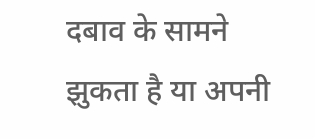दबाव के सामने झुकता है या अपनी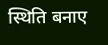स्थिति बनाए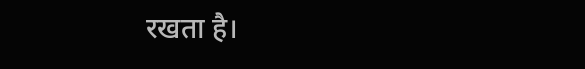रखता है।